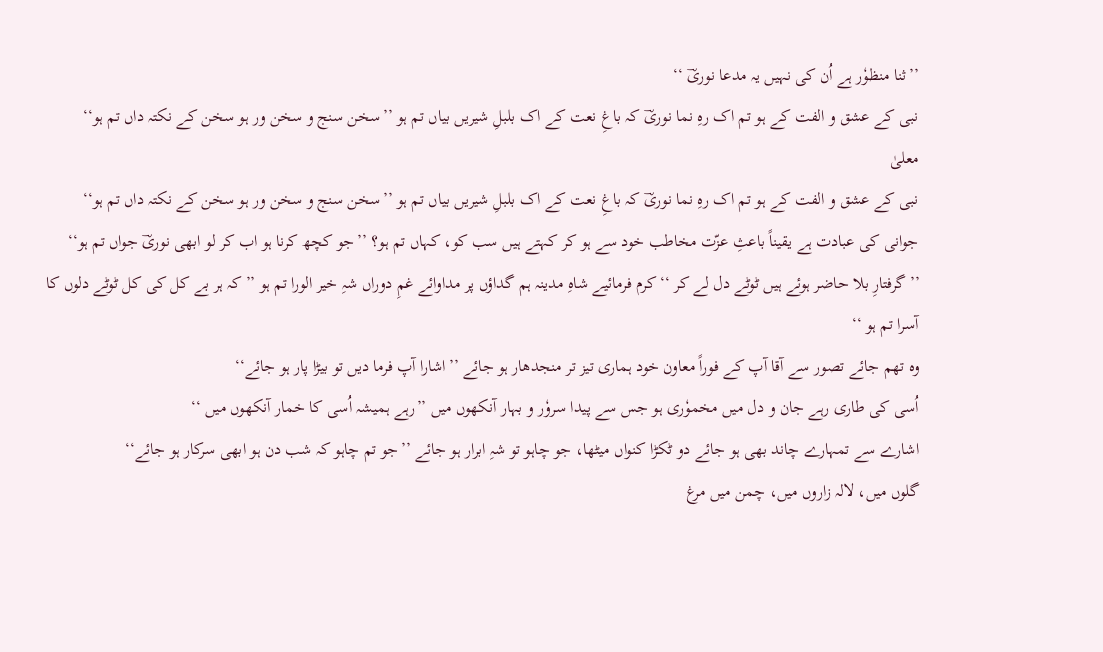’’ثنا منظوٗر ہے اُن کی نہیں یہ مدعا نوریؔ ‘‘
نبی کے عشق و الفت کے ہو تم اک رہِ نما نوریؔ کہ باغِ نعت کے اک بلبلِ شیریں بیاں تم ہو ’’سخن سنج و سخن ور ہو سخن کے نکتہ داں تم ہو‘‘
معلیٰ
نبی کے عشق و الفت کے ہو تم اک رہِ نما نوریؔ کہ باغِ نعت کے اک بلبلِ شیریں بیاں تم ہو ’’سخن سنج و سخن ور ہو سخن کے نکتہ داں تم ہو‘‘
جوانی کی عبادت ہے یقیناً باعثِ عزّت مخاطب خود سے ہو کر کہتے ہیں سب کو، کہاں تم ہو؟ ’’جو کچھ کرنا ہو اب کر لو ابھی نوریؔ جواں تم ہو‘‘
’’ گرفتارِ بلا حاضر ہوئے ہیں ٹوٹے دل لے کر ‘‘ کرم فرمائیے شاہِ مدینہ ہم گداؤں پر مداوائے غمِ دوراں شہِ خیر الورا تم ہو ’’ کہ ہر بے کل کی کل ٹوٹے دلوں کا آسرا تم ہو ‘‘
وہ تھم جائے تصور سے آقا آپ کے فوراً معاون خود ہماری تیز تر منجدھار ہو جائے ’’اشارا آپ فرما دیں تو بیڑا پار ہو جائے‘‘
اُسی کی طاری رہے جان و دل میں مخموٗری ہو جس سے پیدا سروٗر و بہار آنکھوں میں ’’رہے ہمیشہ اُسی کا خمار آنکھوں میں ‘‘
اشارے سے تمہارے چاند بھی ہو جائے دو ٹکڑا کنواں میٹھا، جو چاہو تو شہِ ابرار ہو جائے ’’جو تم چاہو کہ شب دن ہو ابھی سرکار ہو جائے‘‘
گلوں میں، لالہ زاروں میں، چمن میں مرغ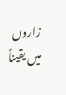زاروں میں یقیناً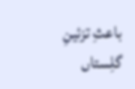باعثِ تزئینِ گلِستاں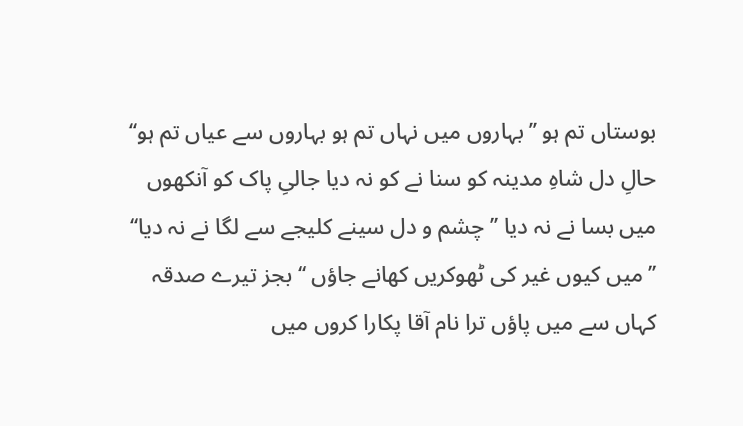بوستاں تم ہو ’’بہاروں میں نہاں تم ہو بہاروں سے عیاں تم ہو‘‘
حالِ دل شاہِ مدینہ کو سنا نے کو نہ دیا جالیِ پاک کو آنکھوں میں بسا نے نہ دیا ’’چشم و دل سینے کلیجے سے لگا نے نہ دیا‘‘
’’میں کیوں غیر کی ٹھوکریں کھانے جاؤں ‘‘ بجز تیرے صدقہ کہاں سے میں پاؤں ترا نام آقا پکارا کروں میں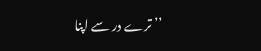’’ ترے در سے اپنا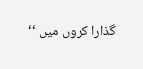گذارا کروں میں ‘‘